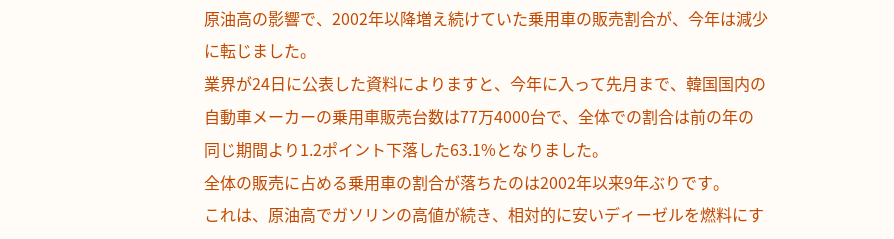原油高の影響で、2002年以降増え続けていた乗用車の販売割合が、今年は減少に転じました。
業界が24日に公表した資料によりますと、今年に入って先月まで、韓国国内の自動車メーカーの乗用車販売台数は77万4000台で、全体での割合は前の年の同じ期間より1.2ポイント下落した63.1%となりました。
全体の販売に占める乗用車の割合が落ちたのは2002年以来9年ぶりです。
これは、原油高でガソリンの高値が続き、相対的に安いディーゼルを燃料にす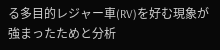る多目的レジャー車(RV)を好む現象が強まったためと分析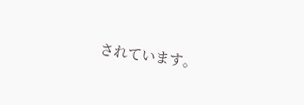されています。